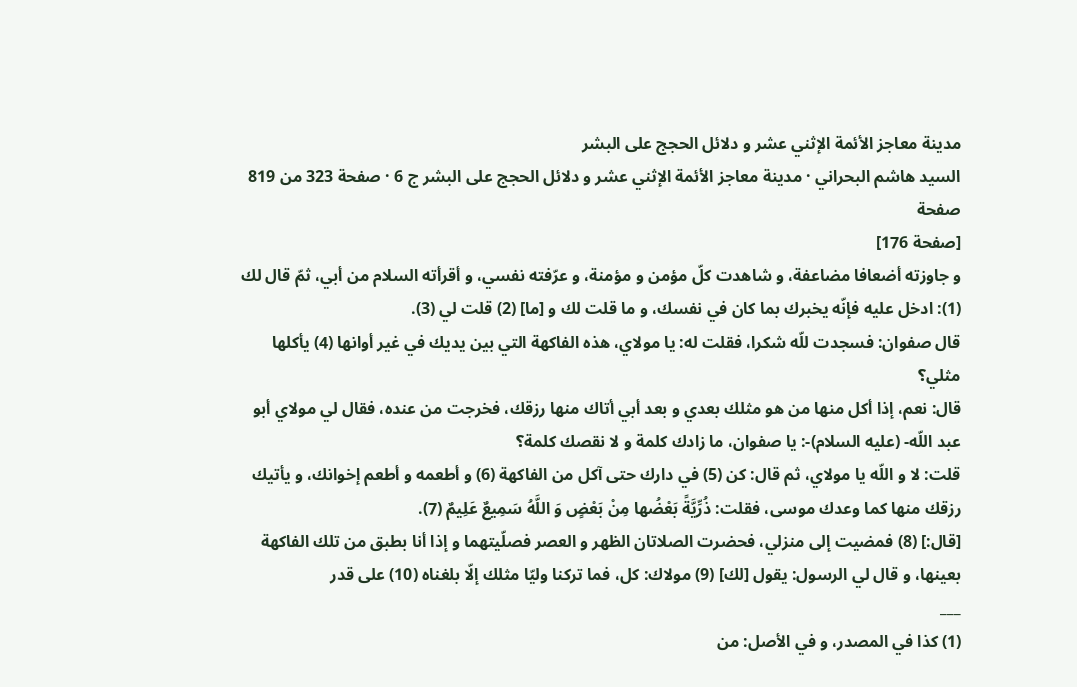مدينة معاجز الأئمة الإثني عشر و دلائل الحجج على البشر
السيد هاشم البحراني · مدينة معاجز الأئمة الإثني عشر و دلائل الحجج على البشر ج 6 · صفحة 323 من 819
صفحة
[صفحة 176]
و جاوزته أضعافا مضاعفة، و شاهدت كلّ مؤمن و مؤمنة، و عرّفته نفسي، و أقرأته السلام من أبي، ثمّ قال لك (1): ادخل عليه فإنّه يخبرك بما كان في نفسك، و ما قلت لك و [ما] (2) قلت لي (3).
قال صفوان: فسجدت للّه شكرا، فقلت له: يا مولاي، هذه الفاكهة التي بين يديك في غير أوانها (4) يأكلها مثلي؟
قال: نعم، إذا أكل منها من هو مثلك بعدي و بعد أبي أتاك منها رزقك، فخرجت من عنده، فقال لي مولاي أبو عبد اللّه- (عليه السلام)-: يا صفوان، ما زادك كلمة و لا نقصك كلمة؟
قلت: لا و اللّه يا مولاي، ثم قال: كن (5) في دارك حتى آكل من الفاكهة (6) و أطعمه و أطعم إخوانك، و يأتيك رزقك منها كما وعدك موسى، فقلت: ذُرِّيَّةً بَعْضُها مِنْ بَعْضٍ وَ اللَّهُ سَمِيعٌ عَلِيمٌ (7).
[قال:] (8) فمضيت إلى منزلي، فحضرت الصلاتان الظهر و العصر فصلّيتهما و إذا أنا بطبق من تلك الفاكهة بعينها، و قال لي الرسول: يقول [لك] (9) مولاك: كل، فما تركنا وليّا مثلك إلّا بلغناه (10) على قدر
___
(1) كذا في المصدر، و في الأصل: من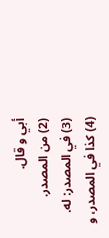أبي و قال.
(2) من المصدر.
(3) في المصدر: له.
(4) كذا في المصدر، و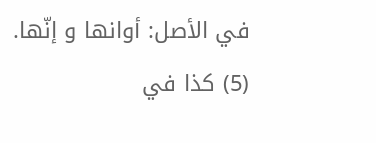في الأصل: أوانها و إنّها.
(5) كذا في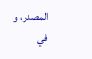المصدر، و في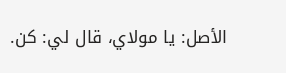الأصل: يا مولاي، قال لي: كن.